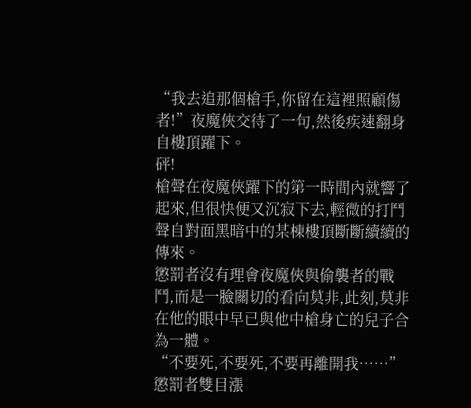“我去追那個槍手,你留在這裡照顧傷者!”夜魔俠交待了一句,然後疾速翻身自樓頂躍下。
砰!
槍聲在夜魔俠躍下的第一時間內就響了起來,但很快便又沉寂下去,輕微的打鬥聲自對面黑暗中的某棟樓頂斷斷續續的傳來。
懲罰者沒有理會夜魔俠與偷襲者的戰鬥,而是一臉關切的看向莫非,此刻,莫非在他的眼中早已與他中槍身亡的兒子合為一體。
“不要死,不要死,不要再離開我……”懲罰者雙目漲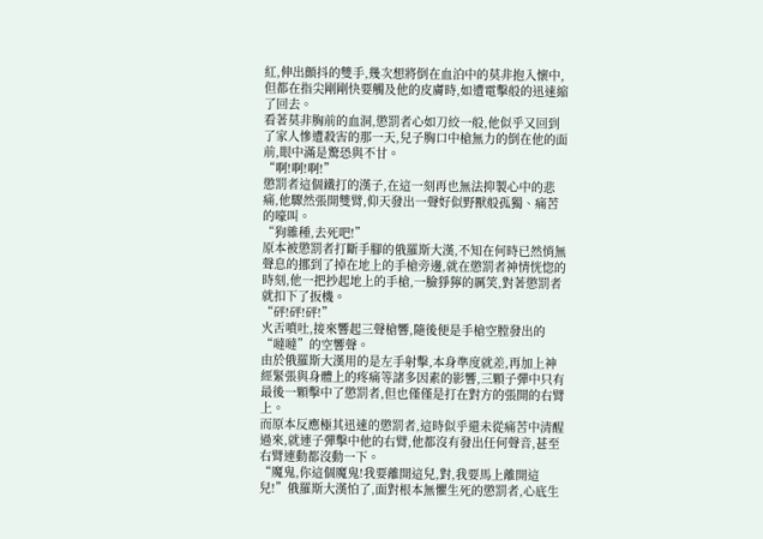紅,伸出顫抖的雙手,幾次想將倒在血泊中的莫非抱入懷中,但都在指尖剛剛快要觸及他的皮膚時,如遭電擊般的迅速縮了回去。
看著莫非胸前的血洞,懲罰者心如刀絞一般,他似乎又回到了家人慘遭殺害的那一天,兒子胸口中槍無力的倒在他的面前,眼中滿是驚恐與不甘。
“啊!啊!啊!”
懲罰者這個鐵打的漢子,在這一刻再也無法抑製心中的悲痛,他驟然張開雙臂,仰天發出一聲好似野獸般孤獨、痛苦的嚎叫。
“狗雜種,去死吧!”
原本被懲罰者打斷手腳的俄羅斯大漢,不知在何時已然悄無聲息的挪到了掉在地上的手槍旁邊,就在懲罰者神情恍惚的時刻,他一把抄起地上的手槍,一臉猙獰的厲笑,對著懲罰者就扣下了扳機。
“砰!砰!砰!”
火舌噴吐,接來響起三聲槍響,隨後便是手槍空膛發出的“噠噠”的空響聲。
由於俄羅斯大漢用的是左手射擊,本身準度就差,再加上神經緊張與身體上的疼痛等諸多因素的影響,三顆子彈中只有最後一顆擊中了懲罰者,但也僅僅是打在對方的張開的右臂上。
而原本反應極其迅速的懲罰者,這時似乎還未從痛苦中清醒過來,就連子彈擊中他的右臂,他都沒有發出任何聲音,甚至右臂連動都沒動一下。
“魔鬼,你這個魔鬼!我要離開這兒,對,我要馬上離開這兒!”俄羅斯大漢怕了,面對根本無懼生死的懲罰者,心底生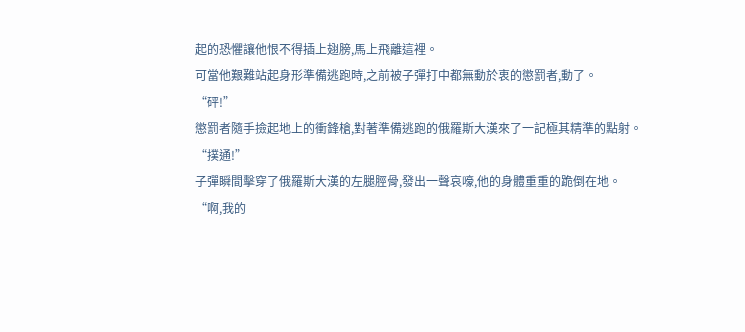起的恐懼讓他恨不得插上翅膀,馬上飛離這裡。
可當他艱難站起身形準備逃跑時,之前被子彈打中都無動於衷的懲罰者,動了。
“砰!”
懲罰者隨手撿起地上的衝鋒槍,對著準備逃跑的俄羅斯大漢來了一記極其精準的點射。
“撲通!”
子彈瞬間擊穿了俄羅斯大漢的左腿脛骨,發出一聲哀嚎,他的身體重重的跪倒在地。
“啊,我的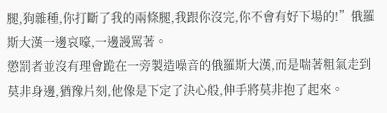腿,狗雜種,你打斷了我的兩條腿,我跟你沒完,你不會有好下場的!”俄羅斯大漢一邊哀嚎,一邊謾罵著。
懲罰者並沒有理會跪在一旁製造噪音的俄羅斯大漢,而是喘著粗氣走到莫非身邊,猶豫片刻,他像是下定了決心般,伸手將莫非抱了起來。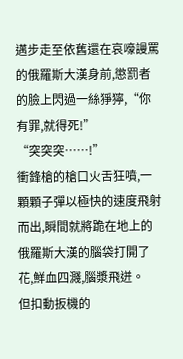邁步走至依舊還在哀嚎謾罵的俄羅斯大漢身前,懲罰者的臉上閃過一絲猙獰,“你有罪,就得死!”
“突突突……!”
衝鋒槍的槍口火舌狂噴,一顆顆子彈以極快的速度飛射而出,瞬間就將跪在地上的俄羅斯大漢的腦袋打開了花,鮮血四濺,腦漿飛迸。
但扣動扳機的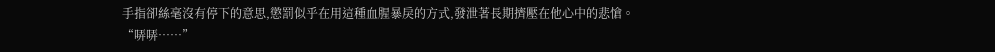手指卻絲毫沒有停下的意思,懲罰似乎在用這種血腥暴戾的方式,發泄著長期擠壓在他心中的悲愴。
“哢哢……”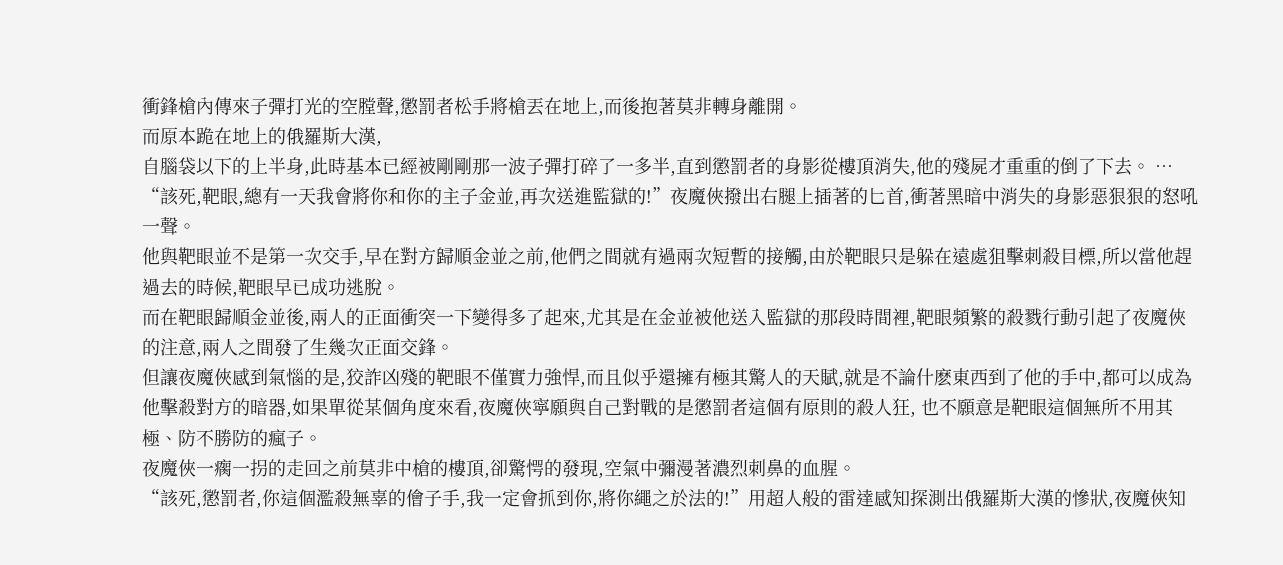衝鋒槍內傳來子彈打光的空膛聲,懲罰者松手將槍丟在地上,而後抱著莫非轉身離開。
而原本跪在地上的俄羅斯大漢,
自腦袋以下的上半身,此時基本已經被剛剛那一波子彈打碎了一多半,直到懲罰者的身影從樓頂消失,他的殘屍才重重的倒了下去。 …
“該死,靶眼,總有一天我會將你和你的主子金並,再次送進監獄的!”夜魔俠撥出右腿上插著的匕首,衝著黑暗中消失的身影惡狠狠的怒吼一聲。
他與靶眼並不是第一次交手,早在對方歸順金並之前,他們之間就有過兩次短暫的接觸,由於靶眼只是躲在遠處狙擊刺殺目標,所以當他趕過去的時候,靶眼早已成功逃脫。
而在靶眼歸順金並後,兩人的正面衝突一下變得多了起來,尤其是在金並被他送入監獄的那段時間裡,靶眼頻繁的殺戮行動引起了夜魔俠的注意,兩人之間發了生幾次正面交鋒。
但讓夜魔俠感到氣惱的是,狡詐凶殘的靶眼不僅實力強悍,而且似乎還擁有極其驚人的天賦,就是不論什麽東西到了他的手中,都可以成為他擊殺對方的暗器,如果單從某個角度來看,夜魔俠寧願與自己對戰的是懲罰者這個有原則的殺人狂, 也不願意是靶眼這個無所不用其極、防不勝防的瘋子。
夜魔俠一瘸一拐的走回之前莫非中槍的樓頂,卻驚愕的發現,空氣中彌漫著濃烈刺鼻的血腥。
“該死,懲罰者,你這個濫殺無辜的儈子手,我一定會抓到你,將你繩之於法的!”用超人般的雷達感知探測出俄羅斯大漢的慘狀,夜魔俠知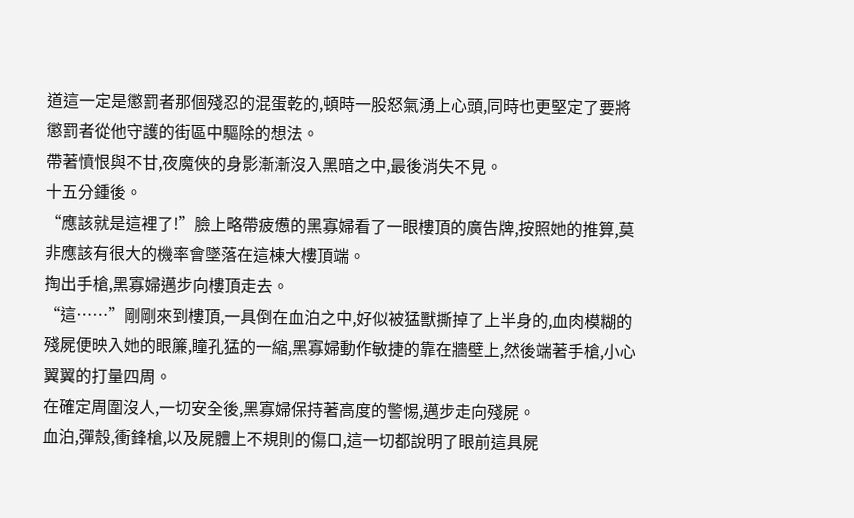道這一定是懲罰者那個殘忍的混蛋乾的,頓時一股怒氣湧上心頭,同時也更堅定了要將懲罰者從他守護的街區中驅除的想法。
帶著憤恨與不甘,夜魔俠的身影漸漸沒入黑暗之中,最後消失不見。
十五分鍾後。
“應該就是這裡了!”臉上略帶疲憊的黑寡婦看了一眼樓頂的廣告牌,按照她的推算,莫非應該有很大的機率會墜落在這棟大樓頂端。
掏出手槍,黑寡婦邁步向樓頂走去。
“這……”剛剛來到樓頂,一具倒在血泊之中,好似被猛獸撕掉了上半身的,血肉模糊的殘屍便映入她的眼簾,瞳孔猛的一縮,黑寡婦動作敏捷的靠在牆壁上,然後端著手槍,小心翼翼的打量四周。
在確定周圍沒人,一切安全後,黑寡婦保持著高度的警惕,邁步走向殘屍。
血泊,彈殼,衝鋒槍,以及屍體上不規則的傷口,這一切都說明了眼前這具屍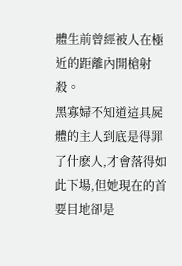體生前曾經被人在極近的距離內開槍射殺。
黑寡婦不知道這具屍體的主人到底是得罪了什麽人,才會落得如此下場,但她現在的首要目地卻是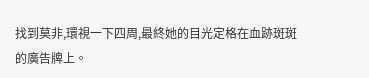找到莫非,環視一下四周,最終她的目光定格在血跡斑斑的廣告牌上。